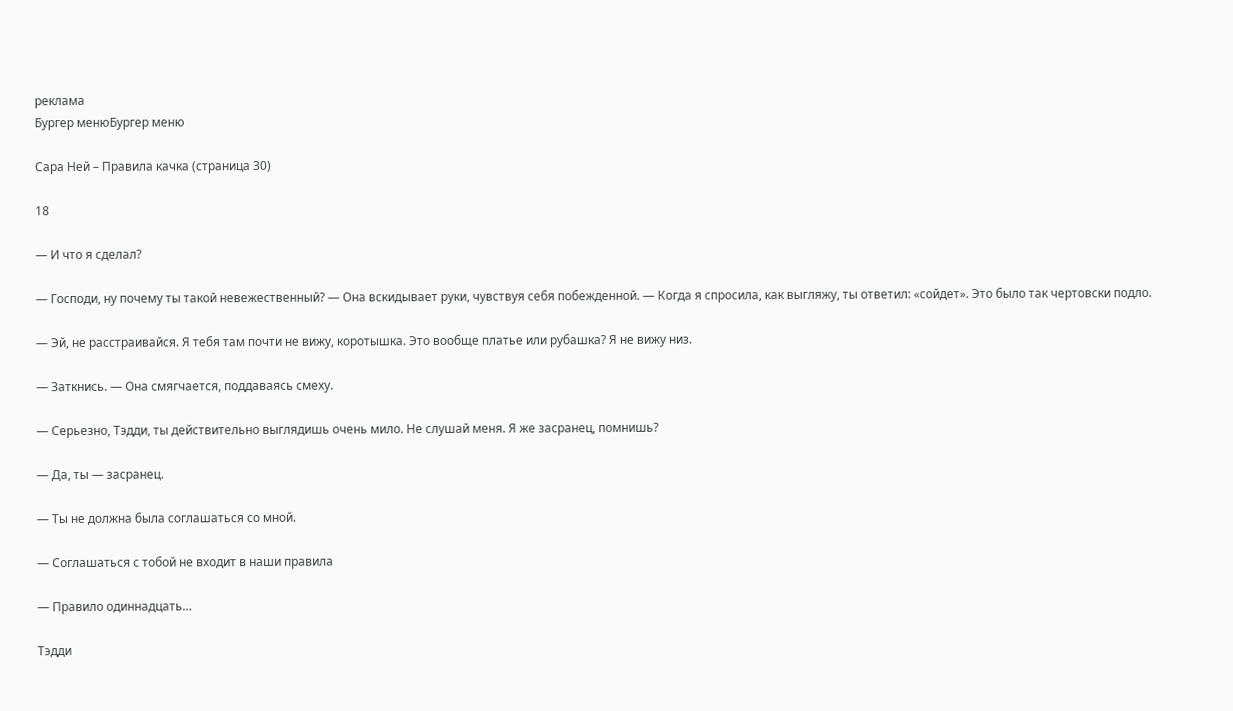реклама
Бургер менюБургер меню

Сара Ней – Правила качка (страница 30)

18

— И что я сделал?

— Господи, ну почему ты такой невежественный? — Она вскидывает руки, чувствуя себя побежденной. — Когда я спросила, как выгляжу, ты ответил: «сойдет». Это было так чертовски подло.

— Эй, не расстраивайся. Я тебя там почти не вижу, коротышка. Это вообще платье или рубашка? Я не вижу низ.

— Заткнись. — Она смягчается, поддаваясь смеху.

— Серьезно, Тэдди, ты действительно выглядишь очень мило. Не слушай меня. Я же засранец, помнишь?

— Да, ты — засранец.

— Ты не должна была соглашаться со мной.

— Соглашаться с тобой не входит в наши правила

— Правило одиннадцать…

Тэдди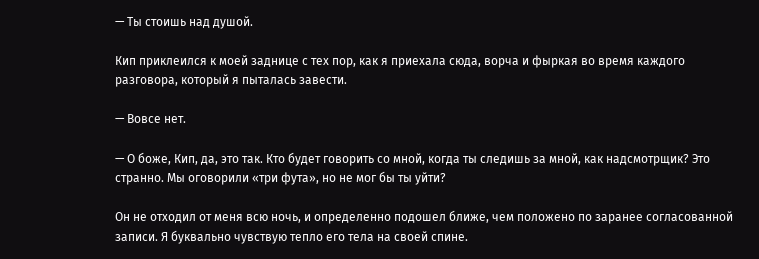— Ты стоишь над душой.

Кип приклеился к моей заднице с тех пор, как я приехала сюда, ворча и фыркая во время каждого разговора, который я пыталась завести.

— Вовсе нет.

— О боже, Кип, да, это так. Кто будет говорить со мной, когда ты следишь за мной, как надсмотрщик? Это странно. Мы оговорили «три фута», но не мог бы ты уйти?

Он не отходил от меня всю ночь, и определенно подошел ближе, чем положено по заранее согласованной записи. Я буквально чувствую тепло его тела на своей спине.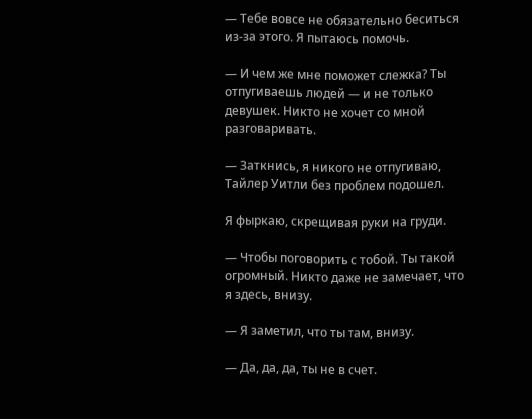— Тебе вовсе не обязательно беситься из-за этого. Я пытаюсь помочь.

— И чем же мне поможет слежка? Ты отпугиваешь людей — и не только девушек. Никто не хочет со мной разговаривать.

— Заткнись, я никого не отпугиваю, Тайлер Уитли без проблем подошел.

Я фыркаю, скрещивая руки на груди.

— Чтобы поговорить с тобой. Ты такой огромный. Никто даже не замечает, что я здесь, внизу.

— Я заметил, что ты там, внизу.

— Да, да, да, ты не в счет.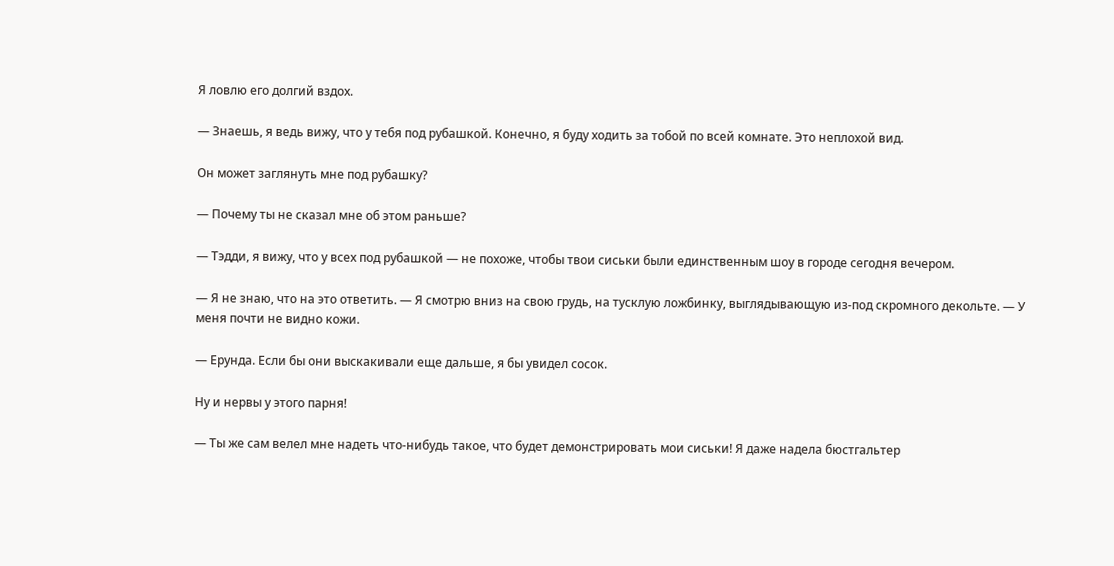Я ловлю его долгий вздох.

— Знаешь, я ведь вижу, что у тебя под рубашкой. Конечно, я буду ходить за тобой по всей комнате. Это неплохой вид.

Он может заглянуть мне под рубашку?

— Почему ты не сказал мне об этом раньше?

— Тэдди, я вижу, что у всех под рубашкой — не похоже, чтобы твои сиськи были единственным шоу в городе сегодня вечером.

— Я не знаю, что на это ответить. — Я смотрю вниз на свою грудь, на тусклую ложбинку, выглядывающую из-под скромного декольте. — У меня почти не видно кожи.

— Ерунда. Если бы они выскакивали еще дальше, я бы увидел сосок.

Ну и нервы у этого парня!

— Ты же сам велел мне надеть что-нибудь такое, что будет демонстрировать мои сиськи! Я даже надела бюстгальтер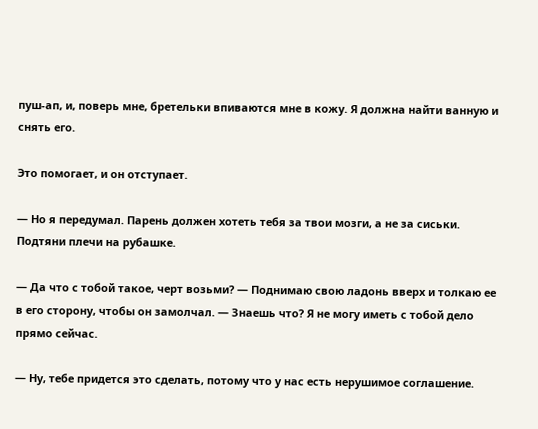пуш-ап, и, поверь мне, бретельки впиваются мне в кожу. Я должна найти ванную и снять его.

Это помогает, и он отступает.

— Но я передумал. Парень должен хотеть тебя за твои мозги, а не за сиськи. Подтяни плечи на рубашке.

— Да что с тобой такое, черт возьми? — Поднимаю свою ладонь вверх и толкаю ее в его сторону, чтобы он замолчал. — Знаешь что? Я не могу иметь с тобой дело прямо сейчас.

— Ну, тебе придется это сделать, потому что у нас есть нерушимое соглашение.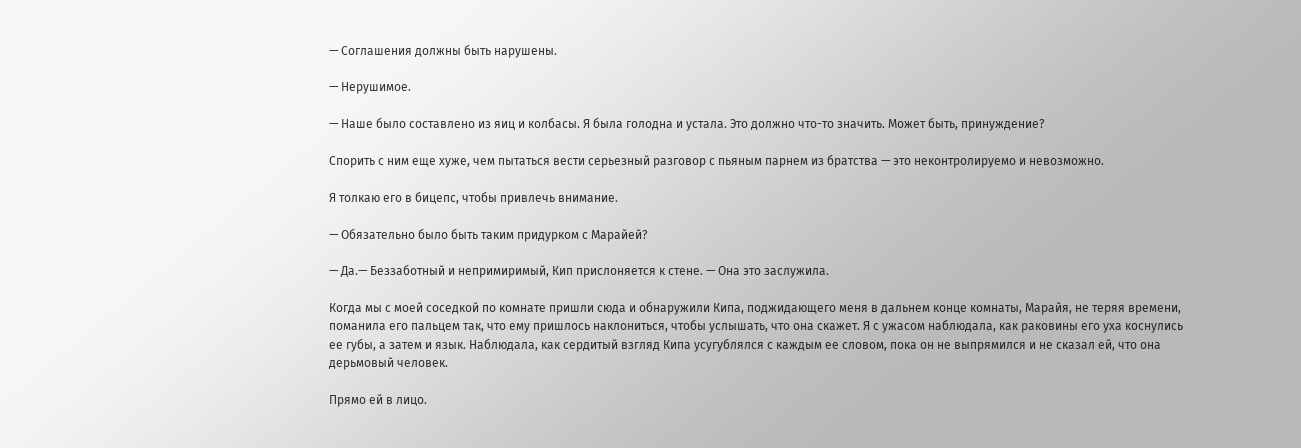— Соглашения должны быть нарушены.

— Нерушимое.

— Наше было составлено из яиц и колбасы. Я была голодна и устала. Это должно что-то значить. Может быть, принуждение?

Спорить с ним еще хуже, чем пытаться вести серьезный разговор с пьяным парнем из братства — это неконтролируемо и невозможно.

Я толкаю его в бицепс, чтобы привлечь внимание.

— Обязательно было быть таким придурком с Марайей?

— Да.— Беззаботный и непримиримый, Кип прислоняется к стене. — Она это заслужила.

Когда мы с моей соседкой по комнате пришли сюда и обнаружили Кипа, поджидающего меня в дальнем конце комнаты, Марайя, не теряя времени, поманила его пальцем так, что ему пришлось наклониться, чтобы услышать, что она скажет. Я с ужасом наблюдала, как раковины его уха коснулись ее губы, а затем и язык. Наблюдала, как сердитый взгляд Кипа усугублялся с каждым ее словом, пока он не выпрямился и не сказал ей, что она дерьмовый человек.

Прямо ей в лицо.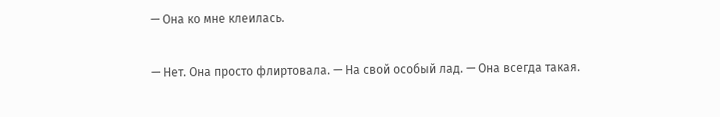— Она ко мне клеилась.

— Нет. Она просто флиртовала. — На свой особый лад. — Она всегда такая.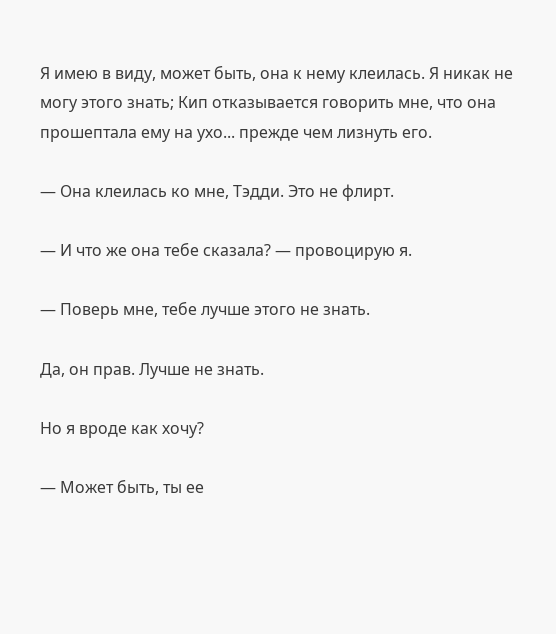Я имею в виду, может быть, она к нему клеилась. Я никак не могу этого знать; Кип отказывается говорить мне, что она прошептала ему на ухо... прежде чем лизнуть его.

— Она клеилась ко мне, Тэдди. Это не флирт.

— И что же она тебе сказала? — провоцирую я.

— Поверь мне, тебе лучше этого не знать.

Да, он прав. Лучше не знать.

Но я вроде как хочу?

— Может быть, ты ее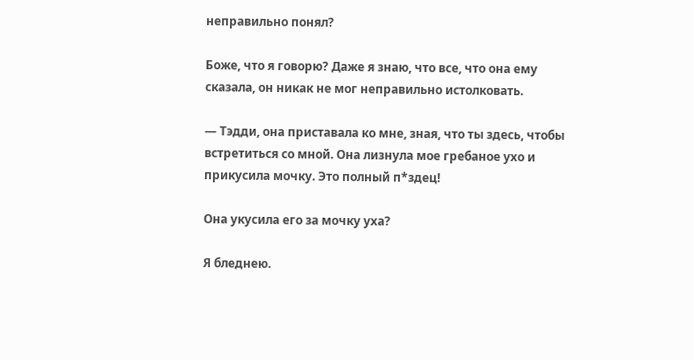неправильно понял?

Боже, что я говорю? Даже я знаю, что все, что она ему сказала, он никак не мог неправильно истолковать.

— Тэдди, она приставала ко мне, зная, что ты здесь, чтобы встретиться со мной. Она лизнула мое гребаное ухо и прикусила мочку. Это полный п*здец!

Она укусила его за мочку уха?

Я бледнею.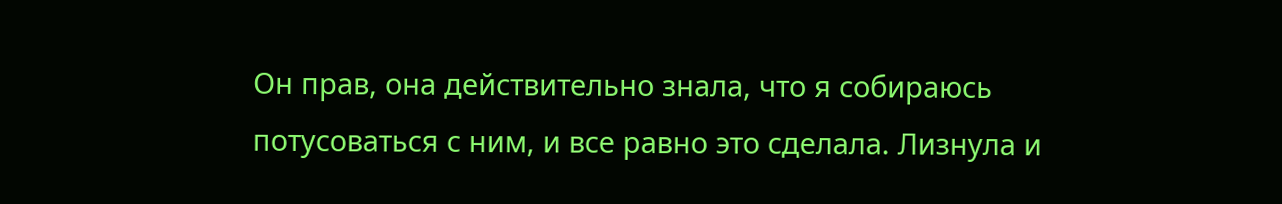Он прав, она действительно знала, что я собираюсь потусоваться с ним, и все равно это сделала. Лизнула и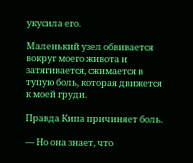укусила его.

Маленький узел обвивается вокруг моего живота и затягивается, сжимается в тупую боль, которая движется к моей груди.

Правда Кипа причиняет боль.

— Но она знает, что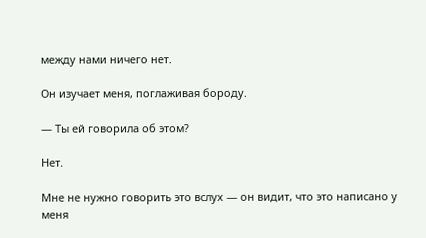между нами ничего нет.

Он изучает меня, поглаживая бороду.

— Ты ей говорила об этом?

Нет.

Мне не нужно говорить это вслух — он видит, что это написано у меня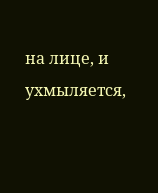на лице, и ухмыляется,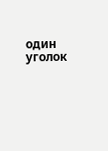один уголок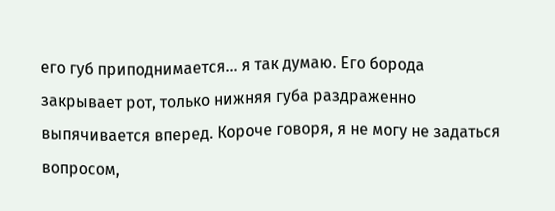его губ приподнимается... я так думаю. Его борода закрывает рот, только нижняя губа раздраженно выпячивается вперед. Короче говоря, я не могу не задаться вопросом,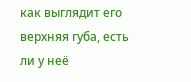как выглядит его верхняя губа, есть ли у неё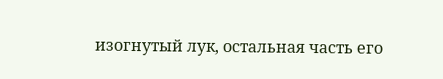изогнутый лук, остальная часть его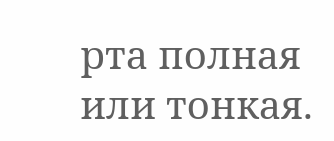рта полная или тонкая.